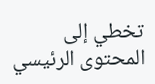تخطي إلى المحتوى الرئيسي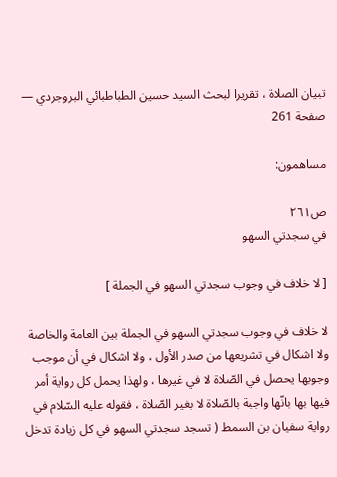تبيان الصلاة ، تقريرا لبحث السيد حسين الطباطبائي البروجردي — صفحة 261

مساهمون:

ص٢٦١
في سجدتي السهو

[ لا خلاف في وجوب سجدتي السهو في الجملة ]

لا خلاف في وجوب سجدتي السهو في الجملة بين العامة والخاصة ولا اشكال في تشريعها من صدر الأول ، ولا اشكال في أن موجب وجوبها يحصل في الصّلاة لا في غيرها ، ولهذا يحمل كل رواية أمر فيها بها بانّها واجبة بالصّلاة لا بغير الصّلاة ، فقوله عليه السّلام في رواية سفيان بن السمط ( تسجد سجدتي السهو في كل زيادة تدخل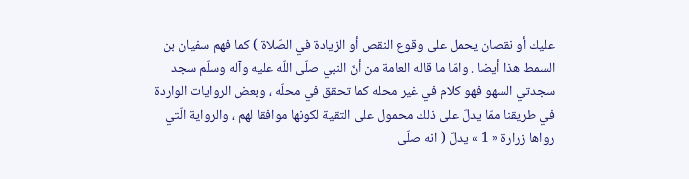عليك أو نقصان يحمل على وقوع النقص أو الزيادة في الصّلاة ) كما فهم سفيان بن السمط هذا أيضا . وامّا ما قاله العامة من أنّ النبي صلّى اللّه عليه وآله وسلّم سجد سجدتي السهو فهو كلام في غير محله كما تحقق في محلّه ، وبعض الروايات الواردة في طريقنا ممّا يدلّ على ذلك محمول على التقية لكونها موافقا لهم ، والرواية الّتي رواها زرارة « 1 » يدلّ ( انه صلّى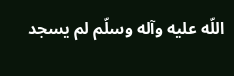اللّه عليه وآله وسلّم لم يسجد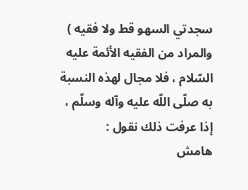سجدتي السهو قط ولا فقيه ) والمراد من الفقيه الأئمة عليه السّلام ، فلا مجال لهذه النسبة به صلّى اللّه عليه وآله وسلّم ، إذا عرفت ذلك نقول :
هامش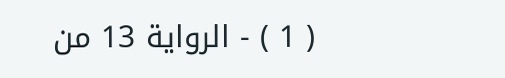( 1 ) - الرواية 13 من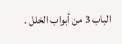الباب 3 من أبواب الخلل .